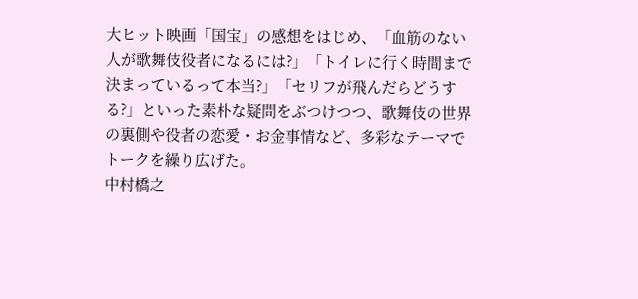大ヒット映画「国宝」の感想をはじめ、「血筋のない人が歌舞伎役者になるには?」「トイレに行く時間まで決まっているって本当?」「セリフが飛んだらどうする?」といった素朴な疑問をぶつけつつ、歌舞伎の世界の裏側や役者の恋愛・お金事情など、多彩なテーマでトークを繰り広げた。
中村橋之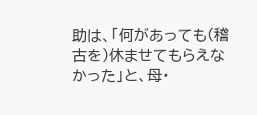助は、「何があっても(稽古を)休ませてもらえなかった」と、母・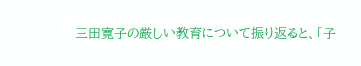三田寛子の厳しい教育について振り返ると、「子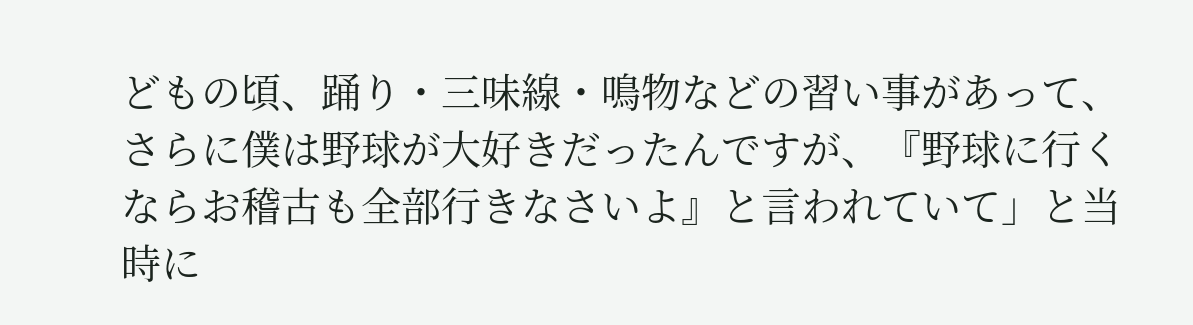どもの頃、踊り・三味線・鳴物などの習い事があって、さらに僕は野球が大好きだったんですが、『野球に行くならお稽古も全部行きなさいよ』と言われていて」と当時に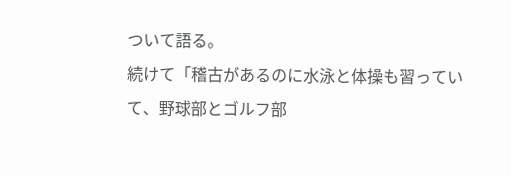ついて語る。
続けて「稽古があるのに水泳と体操も習っていて、野球部とゴルフ部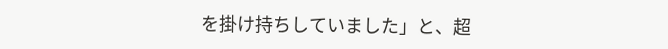を掛け持ちしていました」と、超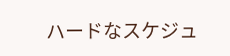ハードなスケジュ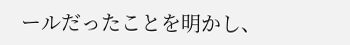ールだったことを明かし、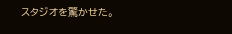スタジオを驚かせた。